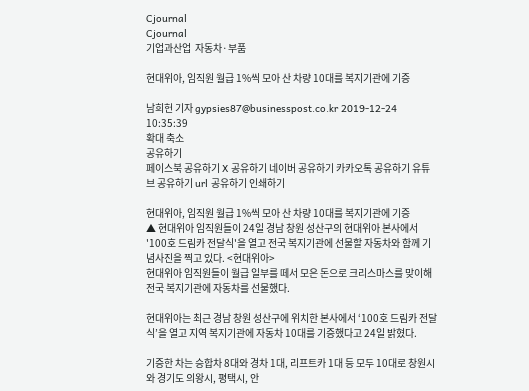Cjournal
Cjournal
기업과산업  자동차·부품

현대위아, 임직원 월급 1%씩 모아 산 차량 10대를 복지기관에 기증

남희헌 기자 gypsies87@businesspost.co.kr 2019-12-24 10:35:39
확대 축소
공유하기
페이스북 공유하기 X 공유하기 네이버 공유하기 카카오톡 공유하기 유튜브 공유하기 url 공유하기 인쇄하기

현대위아, 임직원 월급 1%씩 모아 산 차량 10대를 복지기관에 기증
▲ 현대위아 임직원들이 24일 경남 창원 성산구의 현대위아 본사에서 '100호 드림카 전달식'을 열고 전국 복지기관에 선물할 자동차와 함께 기념사진을 찍고 있다. <현대위아>
현대위아 임직원들이 월급 일부를 떼서 모은 돈으로 크리스마스를 맞이해 전국 복지기관에 자동차를 선물했다.

현대위아는 최근 경남 창원 성산구에 위치한 본사에서 ‘100호 드림카 전달식’을 열고 지역 복지기관에 자동차 10대를 기증했다고 24일 밝혔다.

기증한 차는 승합차 8대와 경차 1대, 리프트카 1대 등 모두 10대로 창원시와 경기도 의왕시, 평택시, 안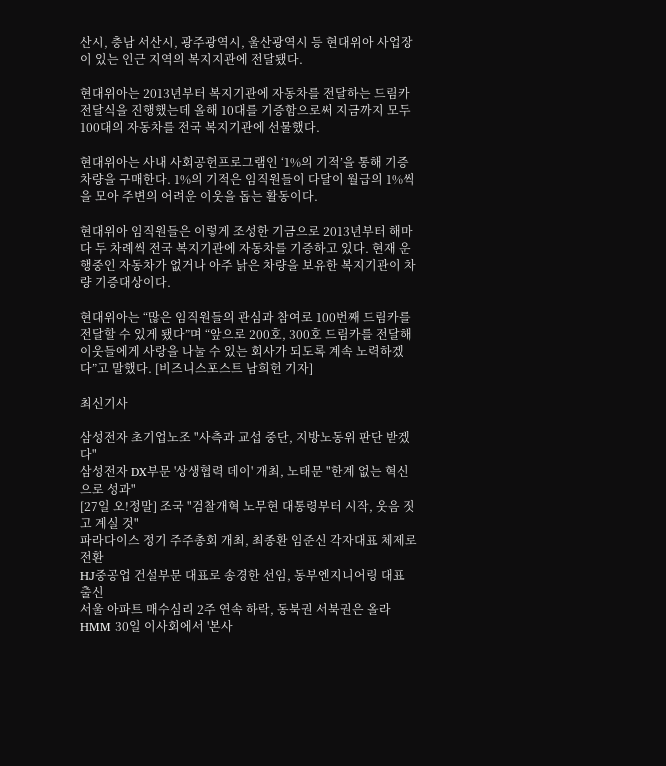산시, 충남 서산시, 광주광역시, 울산광역시 등 현대위아 사업장이 있는 인근 지역의 복지지관에 전달됐다.

현대위아는 2013년부터 복지기관에 자동차를 전달하는 드림카 전달식을 진행했는데 올해 10대를 기증함으로써 지금까지 모두 100대의 자동차를 전국 복지기관에 선물했다.

현대위아는 사내 사회공헌프로그램인 ‘1%의 기적’을 통해 기증 차량을 구매한다. 1%의 기적은 임직원들이 다달이 월급의 1%씩을 모아 주변의 어려운 이웃을 돕는 활동이다.

현대위아 임직원들은 이렇게 조성한 기금으로 2013년부터 해마다 두 차례씩 전국 복지기관에 자동차를 기증하고 있다. 현재 운행중인 자동차가 없거나 아주 낡은 차량을 보유한 복지기관이 차량 기증대상이다.

현대위아는 “많은 임직원들의 관심과 참여로 100번째 드림카를 전달할 수 있게 됐다”며 “앞으로 200호, 300호 드림카를 전달해 이웃들에게 사랑을 나눌 수 있는 회사가 되도록 계속 노력하겠다”고 말했다. [비즈니스포스트 남희헌 기자]

최신기사

삼성전자 초기업노조 "사측과 교섭 중단, 지방노동위 판단 받겠다"
삼성전자 DX부문 '상생협력 데이' 개최, 노태문 "한계 없는 혁신으로 성과"
[27일 오!정말] 조국 "검찰개혁 노무현 대통령부터 시작, 웃음 짓고 계실 것"
파라다이스 정기 주주총회 개최, 최종환 임준신 각자대표 체제로 전환
HJ중공업 건설부문 대표로 송경한 선임, 동부엔지니어링 대표 출신
서울 아파트 매수심리 2주 연속 하락, 동북권 서북권은 올라
HMM 30일 이사회에서 '본사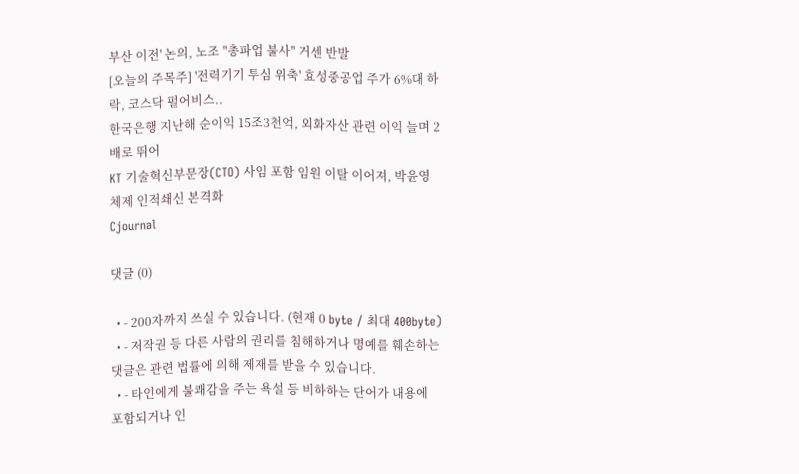부산 이전' 논의, 노조 "총파업 불사" 거센 반발
[오늘의 주목주] '전력기기 투심 위축' 효성중공업 주가 6%대 하락, 코스닥 펄어비스..
한국은행 지난해 순이익 15조3천억, 외화자산 관련 이익 늘며 2배로 뛰어
KT 기술혁신부문장(CTO) 사임 포함 임원 이탈 이어져, 박윤영 체제 인적쇄신 본격화
Cjournal

댓글 (0)

  • - 200자까지 쓰실 수 있습니다. (현재 0 byte / 최대 400byte)
  • - 저작권 등 다른 사람의 권리를 침해하거나 명예를 훼손하는 댓글은 관련 법률에 의해 제재를 받을 수 있습니다.
  • - 타인에게 불쾌감을 주는 욕설 등 비하하는 단어가 내용에 포함되거나 인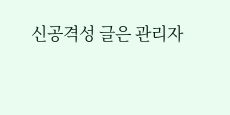신공격성 글은 관리자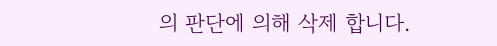의 판단에 의해 삭제 합니다.